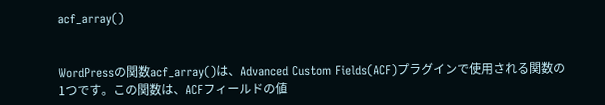acf_array()


WordPressの関数acf_array()は、Advanced Custom Fields(ACF)プラグインで使用される関数の1つです。この関数は、ACFフィールドの値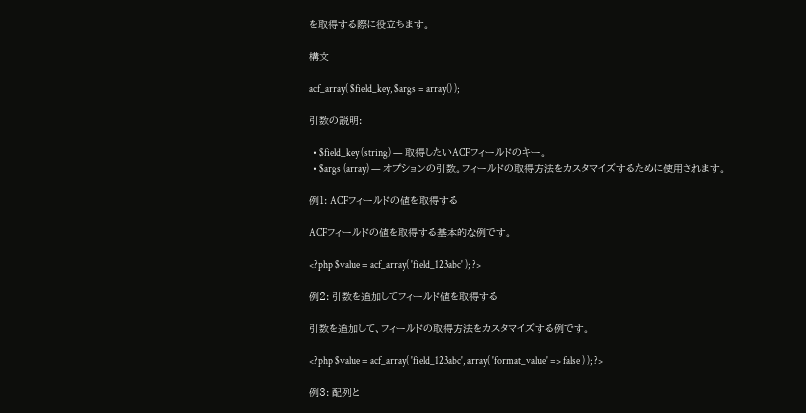を取得する際に役立ちます。

構文

acf_array( $field_key, $args = array() );

引数の説明:

  • $field_key (string) — 取得したいACFフィールドのキー。
  • $args (array) — オプションの引数。フィールドの取得方法をカスタマイズするために使用されます。

例1: ACFフィールドの値を取得する

ACFフィールドの値を取得する基本的な例です。

<?php $value = acf_array( 'field_123abc' ); ?>

例2: 引数を追加してフィールド値を取得する

引数を追加して、フィールドの取得方法をカスタマイズする例です。

<?php $value = acf_array( 'field_123abc', array( 'format_value' => false ) ); ?>

例3: 配列と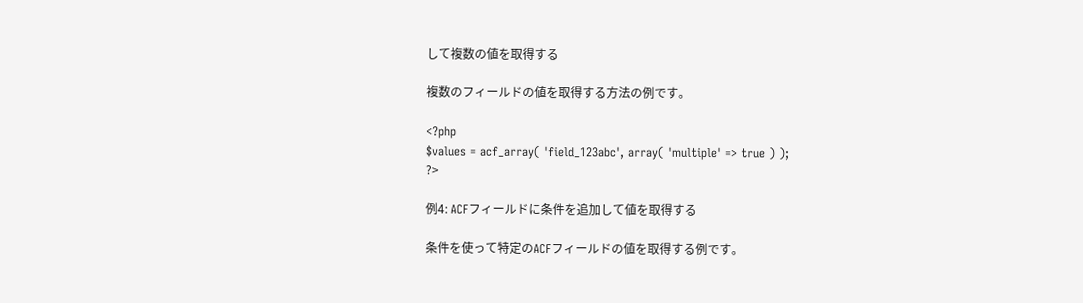して複数の値を取得する

複数のフィールドの値を取得する方法の例です。

<?php
$values = acf_array( 'field_123abc', array( 'multiple' => true ) );
?>

例4: ACFフィールドに条件を追加して値を取得する

条件を使って特定のACFフィールドの値を取得する例です。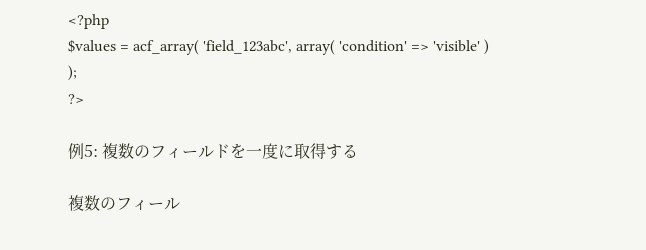<?php
$values = acf_array( 'field_123abc', array( 'condition' => 'visible' ) );
?>

例5: 複数のフィールドを一度に取得する

複数のフィール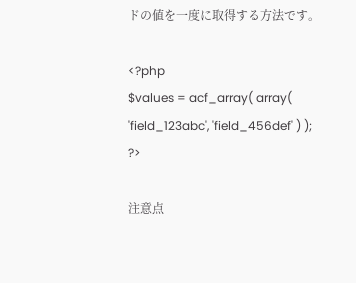ドの値を一度に取得する方法です。

<?php
$values = acf_array( array( 'field_123abc', 'field_456def' ) );
?>

注意点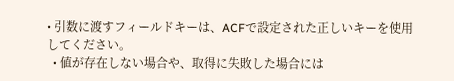• 引数に渡すフィールドキーは、ACFで設定された正しいキーを使用してください。
  • 値が存在しない場合や、取得に失敗した場合には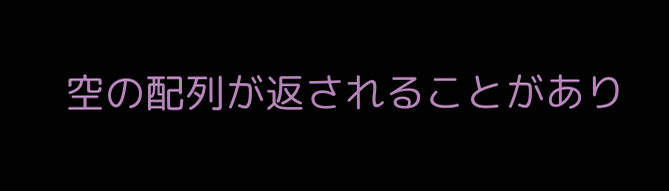空の配列が返されることがあり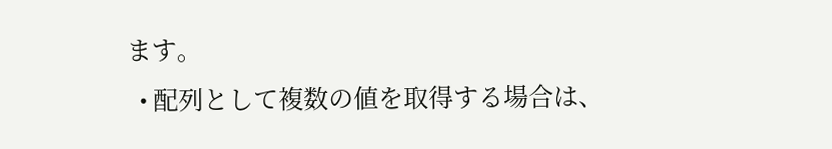ます。
  • 配列として複数の値を取得する場合は、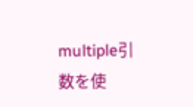multiple引数を使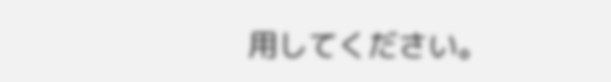用してください。